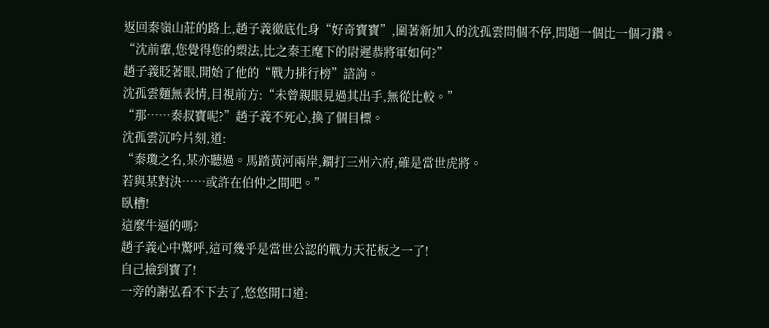返回秦嶺山莊的路上,趙子義徹底化身“好奇寶寶”,圍著新加入的沈孤雲問個不停,問題一個比一個刁鑽。
“沈前輩,您覺得您的槊法,比之秦王麾下的尉遲恭將軍如何?”
趙子義眨著眼,開始了他的“戰力排行榜”諮詢。
沈孤雲麵無表情,目視前方:“未曾親眼見過其出手,無從比較。”
“那……秦叔寶呢?”趙子義不死心,換了個目標。
沈孤雲沉吟片刻,道:
“秦瓊之名,某亦聽過。馬踏黃河兩岸,鐧打三州六府,確是當世虎將。
若與某對決……或許在伯仲之間吧。”
臥槽!
這麼牛逼的嗎?
趙子義心中驚呼,這可幾乎是當世公認的戰力天花板之一了!
自己撿到寶了!
一旁的謝弘看不下去了,悠悠開口道: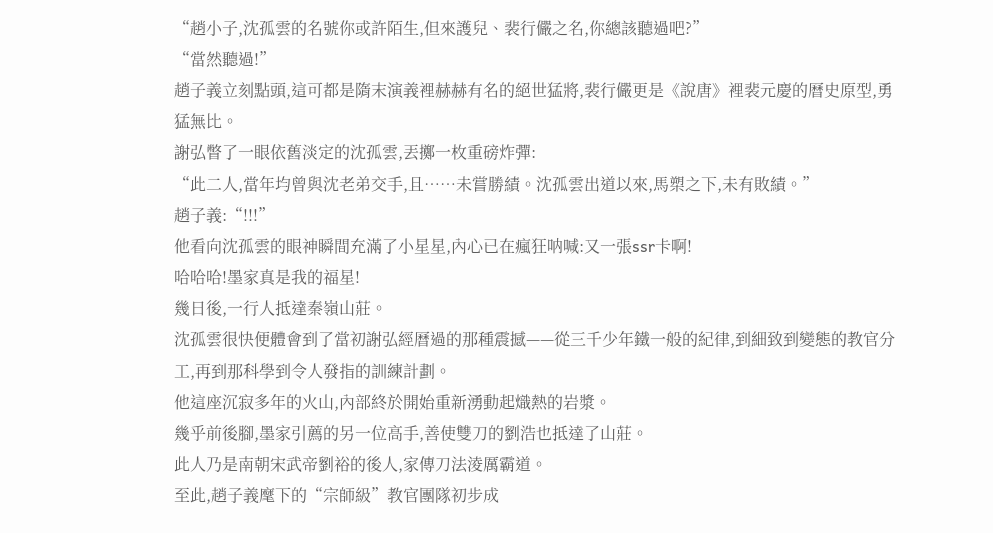“趙小子,沈孤雲的名號你或許陌生,但來護兒、裴行儼之名,你總該聽過吧?”
“當然聽過!”
趙子義立刻點頭,這可都是隋末演義裡赫赫有名的絕世猛將,裴行儼更是《說唐》裡裴元慶的曆史原型,勇猛無比。
謝弘瞥了一眼依舊淡定的沈孤雲,丟擲一枚重磅炸彈:
“此二人,當年均曾與沈老弟交手,且……未嘗勝績。沈孤雲出道以來,馬槊之下,未有敗績。”
趙子義:“!!!”
他看向沈孤雲的眼神瞬間充滿了小星星,內心已在瘋狂呐喊:又一張ssr卡啊!
哈哈哈!墨家真是我的福星!
幾日後,一行人抵達秦嶺山莊。
沈孤雲很快便體會到了當初謝弘經曆過的那種震撼——從三千少年鐵一般的紀律,到細致到變態的教官分工,再到那科學到令人發指的訓練計劃。
他這座沉寂多年的火山,內部終於開始重新湧動起熾熱的岩漿。
幾乎前後腳,墨家引薦的另一位高手,善使雙刀的劉浩也抵達了山莊。
此人乃是南朝宋武帝劉裕的後人,家傳刀法淩厲霸道。
至此,趙子義麾下的“宗師級”教官團隊初步成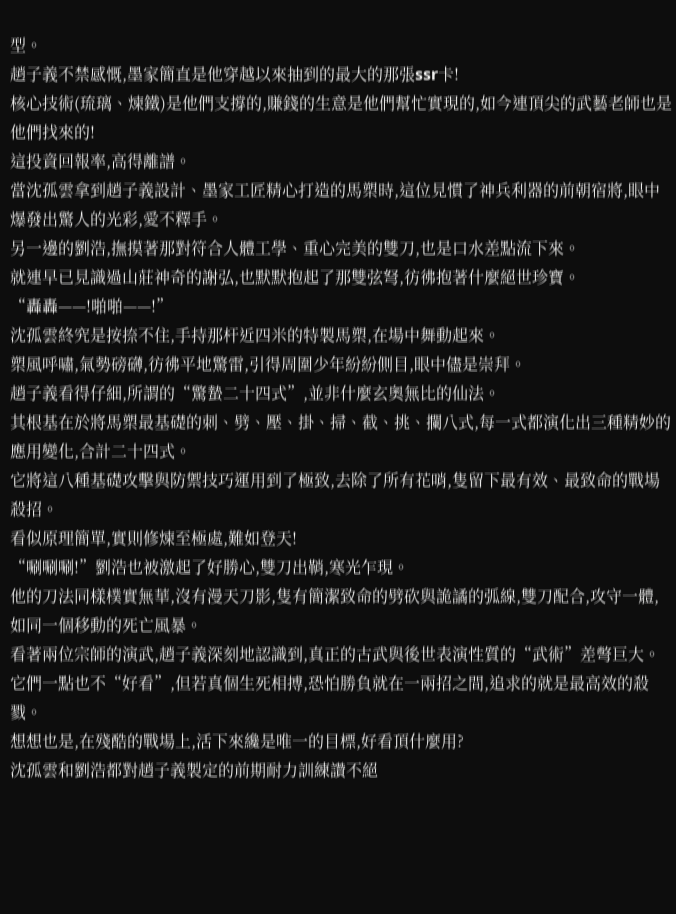型。
趙子義不禁感慨,墨家簡直是他穿越以來抽到的最大的那張ssr卡!
核心技術(琉璃、煉鐵)是他們支撐的,賺錢的生意是他們幫忙實現的,如今連頂尖的武藝老師也是他們找來的!
這投資回報率,高得離譜。
當沈孤雲拿到趙子義設計、墨家工匠精心打造的馬槊時,這位見慣了神兵利器的前朝宿將,眼中爆發出驚人的光彩,愛不釋手。
另一邊的劉浩,撫摸著那對符合人體工學、重心完美的雙刀,也是口水差點流下來。
就連早已見識過山莊神奇的謝弘,也默默抱起了那雙弦弩,彷彿抱著什麼絕世珍寶。
“轟轟——!啪啪——!”
沈孤雲終究是按捺不住,手持那杆近四米的特製馬槊,在場中舞動起來。
槊風呼嘯,氣勢磅礴,彷彿平地驚雷,引得周圍少年紛紛側目,眼中儘是崇拜。
趙子義看得仔細,所謂的“驚蟄二十四式”,並非什麼玄奧無比的仙法。
其根基在於將馬槊最基礎的刺、劈、壓、掛、掃、截、挑、攔八式,每一式都演化出三種精妙的應用變化,合計二十四式。
它將這八種基礎攻擊與防禦技巧運用到了極致,去除了所有花哨,隻留下最有效、最致命的戰場殺招。
看似原理簡單,實則修煉至極處,難如登天!
“唰唰唰!”劉浩也被激起了好勝心,雙刀出鞘,寒光乍現。
他的刀法同樣樸實無華,沒有漫天刀影,隻有簡潔致命的劈砍與詭譎的弧線,雙刀配合,攻守一體,如同一個移動的死亡風暴。
看著兩位宗師的演武,趙子義深刻地認識到,真正的古武與後世表演性質的“武術”差彆巨大。
它們一點也不“好看”,但若真個生死相搏,恐怕勝負就在一兩招之間,追求的就是最高效的殺戮。
想想也是,在殘酷的戰場上,活下來纔是唯一的目標,好看頂什麼用?
沈孤雲和劉浩都對趙子義製定的前期耐力訓練讚不絕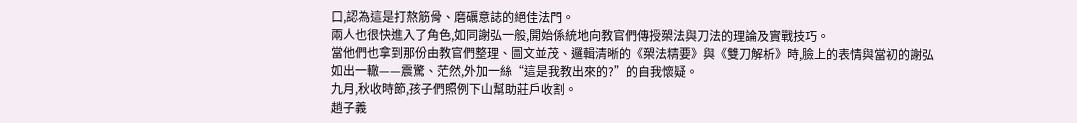口,認為這是打熬筋骨、磨礪意誌的絕佳法門。
兩人也很快進入了角色,如同謝弘一般,開始係統地向教官們傳授槊法與刀法的理論及實戰技巧。
當他們也拿到那份由教官們整理、圖文並茂、邏輯清晰的《槊法精要》與《雙刀解析》時,臉上的表情與當初的謝弘如出一轍——震驚、茫然,外加一絲“這是我教出來的?”的自我懷疑。
九月,秋收時節,孩子們照例下山幫助莊戶收割。
趙子義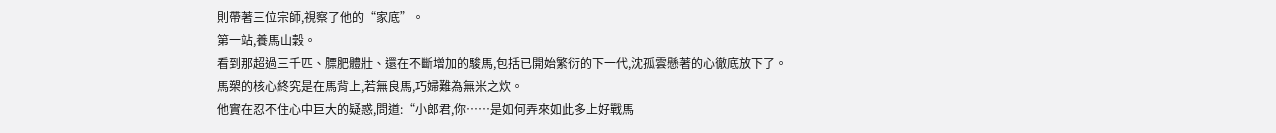則帶著三位宗師,視察了他的“家底”。
第一站,養馬山穀。
看到那超過三千匹、膘肥體壯、還在不斷增加的駿馬,包括已開始繁衍的下一代,沈孤雲懸著的心徹底放下了。
馬槊的核心終究是在馬背上,若無良馬,巧婦難為無米之炊。
他實在忍不住心中巨大的疑惑,問道:“小郎君,你……是如何弄來如此多上好戰馬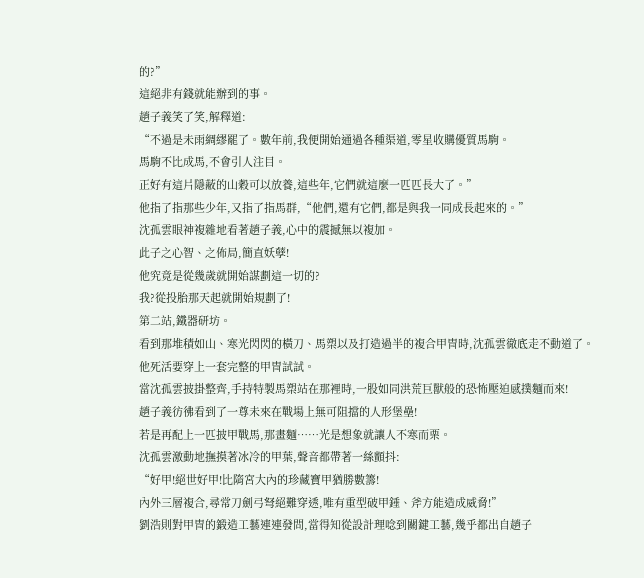的?”
這絕非有錢就能辦到的事。
趙子義笑了笑,解釋道:
“不過是未雨綢繆罷了。數年前,我便開始通過各種渠道,零星收購優質馬駒。
馬駒不比成馬,不會引人注目。
正好有這片隱蔽的山穀可以放養,這些年,它們就這麼一匹匹長大了。”
他指了指那些少年,又指了指馬群,“他們,還有它們,都是與我一同成長起來的。”
沈孤雲眼神複雜地看著趙子義,心中的震撼無以複加。
此子之心智、之佈局,簡直妖孽!
他究竟是從幾歲就開始謀劃這一切的?
我?從投胎那天起就開始規劃了!
第二站,鐵器研坊。
看到那堆積如山、寒光閃閃的橫刀、馬槊以及打造過半的複合甲冑時,沈孤雲徹底走不動道了。
他死活要穿上一套完整的甲冑試試。
當沈孤雲披掛整齊,手持特製馬槊站在那裡時,一股如同洪荒巨獸般的恐怖壓迫感撲麵而來!
趙子義彷彿看到了一尊未來在戰場上無可阻擋的人形堡壘!
若是再配上一匹披甲戰馬,那畫麵……光是想象就讓人不寒而栗。
沈孤雲激動地撫摸著冰冷的甲葉,聲音都帶著一絲顫抖:
“好甲!絕世好甲!比隋宮大內的珍藏寶甲猶勝數籌!
內外三層複合,尋常刀劍弓弩絕難穿透,唯有重型破甲錘、斧方能造成威脅!”
劉浩則對甲冑的鍛造工藝連連發問,當得知從設計理唸到關鍵工藝,幾乎都出自趙子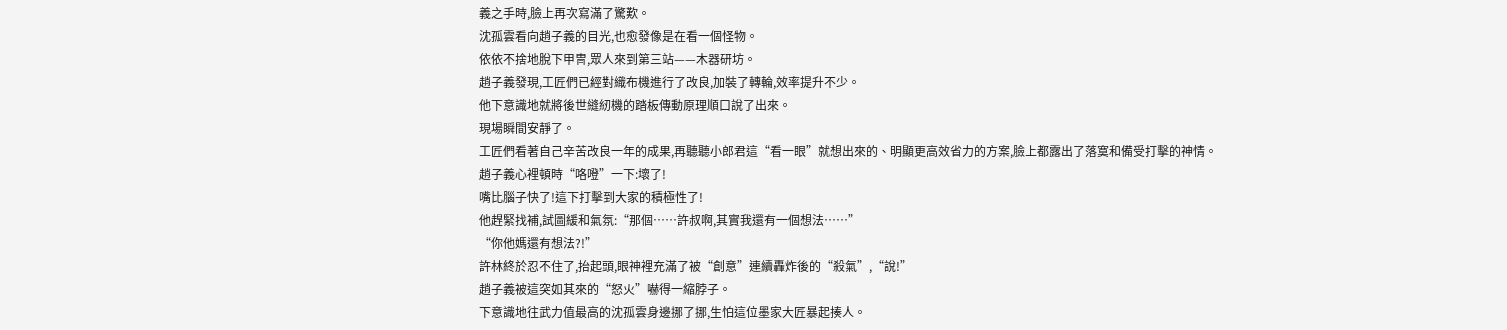義之手時,臉上再次寫滿了驚歎。
沈孤雲看向趙子義的目光,也愈發像是在看一個怪物。
依依不捨地脫下甲冑,眾人來到第三站——木器研坊。
趙子義發現,工匠們已經對織布機進行了改良,加裝了轉輪,效率提升不少。
他下意識地就將後世縫紉機的踏板傳動原理順口說了出來。
現場瞬間安靜了。
工匠們看著自己辛苦改良一年的成果,再聽聽小郎君這“看一眼”就想出來的、明顯更高效省力的方案,臉上都露出了落寞和備受打擊的神情。
趙子義心裡頓時“咯噔”一下:壞了!
嘴比腦子快了!這下打擊到大家的積極性了!
他趕緊找補,試圖緩和氣氛:“那個……許叔啊,其實我還有一個想法……”
“你他媽還有想法?!”
許林終於忍不住了,抬起頭,眼神裡充滿了被“創意”連續轟炸後的“殺氣”,“說!”
趙子義被這突如其來的“怒火”嚇得一縮脖子。
下意識地往武力值最高的沈孤雲身邊挪了挪,生怕這位墨家大匠暴起揍人。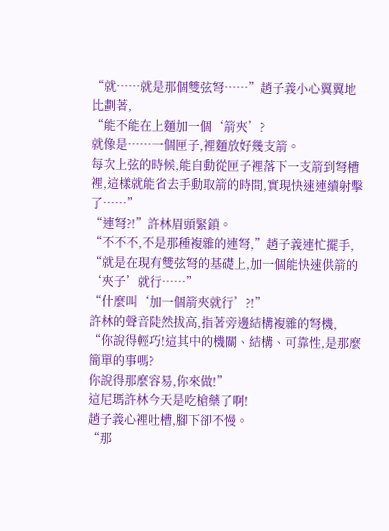“就……就是那個雙弦弩……”趙子義小心翼翼地比劃著,
“能不能在上麵加一個‘箭夾’?
就像是……一個匣子,裡麵放好幾支箭。
每次上弦的時候,能自動從匣子裡落下一支箭到弩槽裡,這樣就能省去手動取箭的時間,實現快速連續射擊了……”
“連弩?!”許林眉頭緊鎖。
“不不不,不是那種複雜的連弩,”趙子義連忙擺手,
“就是在現有雙弦弩的基礎上,加一個能快速供箭的‘夾子’就行……”
“什麼叫‘加一個箭夾就行’?!”
許林的聲音陡然拔高,指著旁邊結構複雜的弩機,
“你說得輕巧!這其中的機關、結構、可靠性,是那麼簡單的事嗎?
你說得那麼容易,你來做!”
這尼瑪許林今天是吃槍藥了啊!
趙子義心裡吐槽,腳下卻不慢。
“那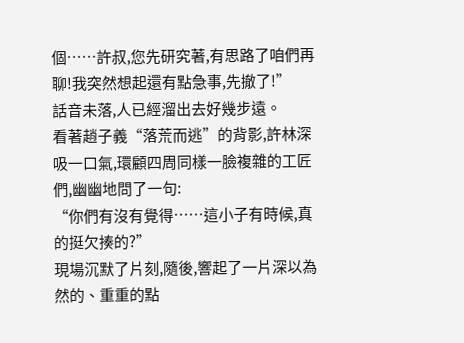個……許叔,您先研究著,有思路了咱們再聊!我突然想起還有點急事,先撤了!”
話音未落,人已經溜出去好幾步遠。
看著趙子義“落荒而逃”的背影,許林深吸一口氣,環顧四周同樣一臉複雜的工匠們,幽幽地問了一句:
“你們有沒有覺得……這小子有時候,真的挺欠揍的?”
現場沉默了片刻,隨後,響起了一片深以為然的、重重的點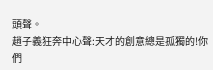頭聲。
趙子義狂奔中心聲:天才的創意總是孤獨的!你們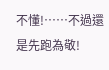不懂!……不過還是先跑為敬!